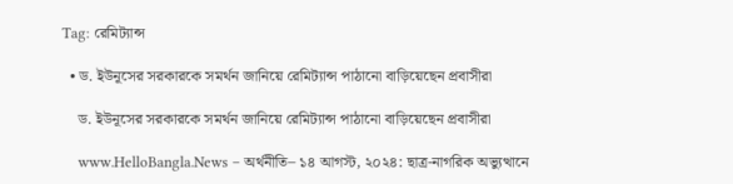Tag: রেমিট্যান্স

  • ড. ইউনূসের সরকারকে সমর্থন জানিয়ে রেমিট্যান্স পাঠানো বাড়িয়েছেন প্রবাসীরা

    ড. ইউনূসের সরকারকে সমর্থন জানিয়ে রেমিট্যান্স পাঠানো বাড়িয়েছেন প্রবাসীরা

    www.HelloBangla.News – অর্থনীতি– ১৪ আগস্ট, ২০২৪: ছাত্র-নাগরিক অভ্যুত্থানে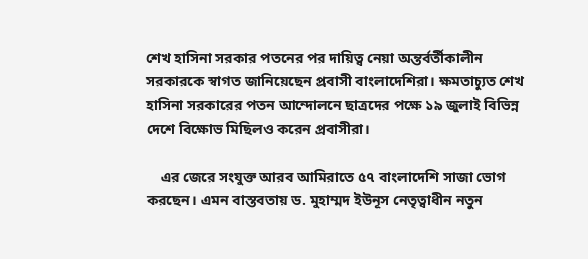শেখ হাসিনা সরকার পতনের পর দায়িত্ব নেয়া অন্ত‍‍র্ব‍‍র্তীকালীন সরকারকে স্বাগত জানিয়েছেন প্রবাসী বাংলাদেশিরা। ক্ষমতাচ্যুত শেখ হাসিনা সরকারের পতন আন্দোলনে ছাত্রদের পক্ষে ১৯ জুলাই বিভিন্ন দেশে বিক্ষোভ মিছিলও করেন প্রবাসীরা।

    এর জেরে সংযুক্ত আরব আমিরাতে ৫৭ বাংলাদেশি সাজা ভোগ করছেন। এমন বাস্তবতায় ড. মুহাম্মদ ইউনূস নেতৃত্বাধীন নতুন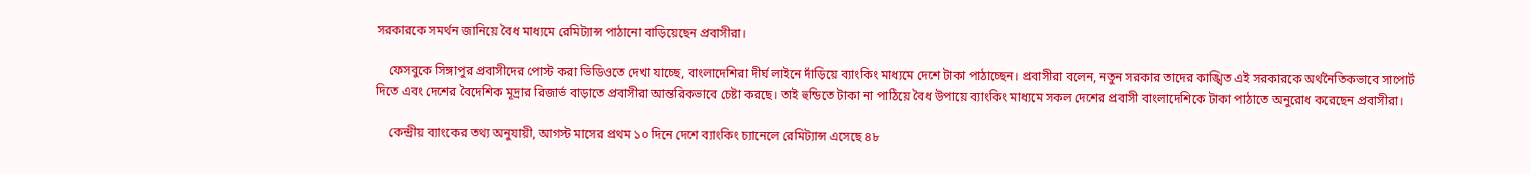সরকারকে সমর্থন জানিয়ে বৈধ মাধ্যমে রেমিট্যান্স পাঠানো বাড়িয়েছেন প্রবাসীরা।

    ফেসবুকে সিঙ্গাপুর প্রবাসীদের পোস্ট করা ভিডিওতে দেখা যাচ্ছে, বাংলাদেশিরা দী‍‍র্ঘ লাইনে দাঁড়িয়ে ব্যাংকিং মাধ্যমে দেশে টাকা পাঠাচ্ছেন। প্রবাসীরা বলেন, নতুন সরকার তাদের কাঙ্খিত এই সরকারকে অ‍‍র্থনৈতিকভাবে সাপো‍‍র্ট দিতে এবং দেশের বৈদেশিক মূদ্রার রিজা‍‍র্ভ বাড়াতে প্রবাসীরা আন্তরিকভাবে চেষ্টা করছে। তাই হুন্ডিতে টাকা না পাঠিয়ে বৈধ উপায়ে ব্যাংকিং মাধ্যমে সকল দেশের প্রবাসী বাংলাদেশিকে টাকা পাঠাতে অনুরোধ করেছেন প্রবাসীরা।

    কেন্দ্রীয় ব্যাংকের তথ্য অনুযায়ী, আগস্ট মাসের প্রথম ১০ দিনে দেশে ব্যাংকিং চ্যানেলে রেমিট্যান্স এসেছে ৪৮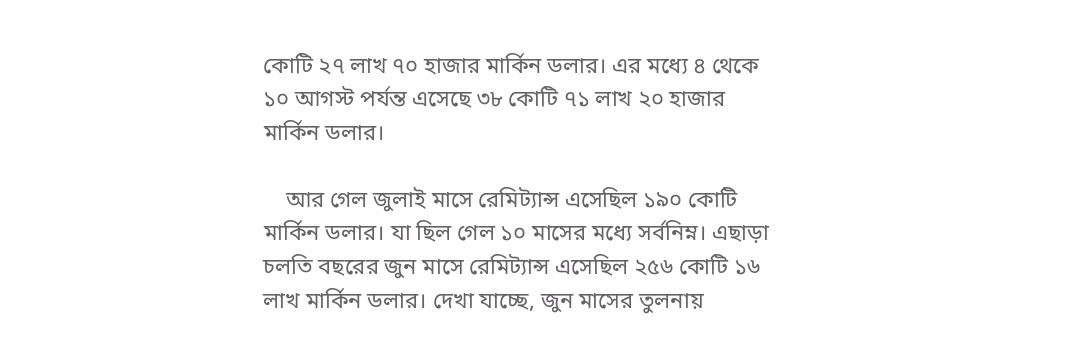কোটি ২৭ লাখ ৭০ হাজার মার্কিন ডলার। এর মধ্যে ৪ থেকে ১০ আগস্ট পর্যন্ত এসেছে ৩৮ কোটি ৭১ লাখ ২০ হাজার মার্কিন ডলার।

    আর গেল জুলাই মাসে রেমিট্যান্স এসেছিল ১৯০ কোটি মার্কিন ডলার। যা ছিল গেল ১০ মাসের মধ্যে সর্বনিম্ন। এছাড়া চলতি বছরের জুন মাসে রেমিট্যান্স এসেছিল ২৫৬ কোটি ১৬ লাখ মার্কিন ডলার। দেখা যাচ্ছে, জুন মাসের তুলনায়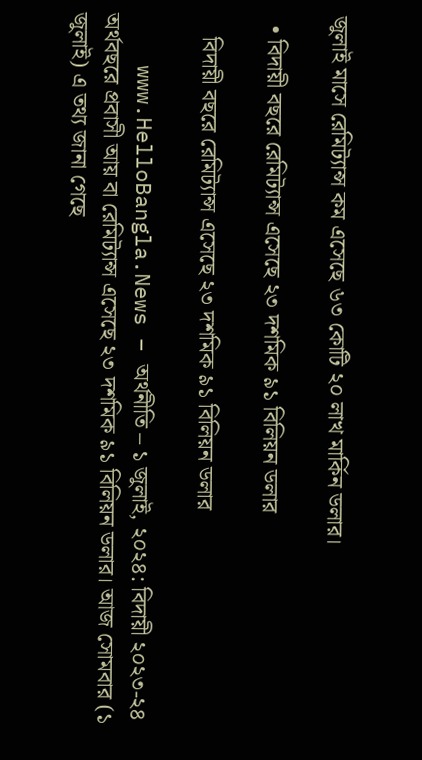জুলাই মাসে রেমিট্যান্স কম এসেছে ৬৩ কোটি ২০ লাখ মার্কিন ডলার।

  • বিদায়ী বছরে রেমিট্যান্স এসেছে ২৩ দশমিক ৯১ বিলিয়ন ডলার

    বিদায়ী বছরে রেমিট্যান্স এসেছে ২৩ দশমিক ৯১ বিলিয়ন ডলার

    www.HelloBangla.News – অর্থনীতি – ১ জুলাই, ২০২৪: বিদায়ী ২০২৩-২৪ অর্থবছরে প্রবাসী আয় বা রেমিট্যান্স এসেছে ২৩ দশমিক ৯১ বিলিয়ন ডলার। আজ সোমবার (১ জুলাই) এ তথ্য জানা গেছে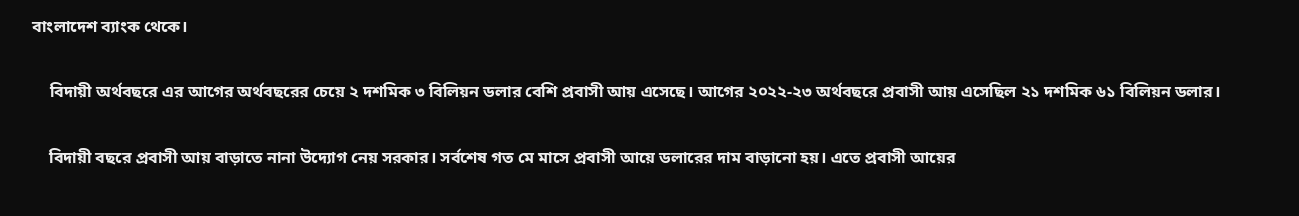বাংলাদেশ ব্যাংক থেকে।

    বিদায়ী অর্থবছরে এর আগের অর্থবছরের চেয়ে ২ দশমিক ৩ বিলিয়ন ডলার বেশি প্রবাসী আয় এসেছে। আগের ২০২২-২৩ অর্থবছরে প্রবাসী আয় এসেছিল ২১ দশমিক ৬১ বিলিয়ন ডলার।

    বিদায়ী বছরে প্রবাসী আয় বাড়াতে নানা উদ্যোগ নেয় সরকার। সর্বশেষ গত মে মাসে প্রবাসী আয়ে ডলারের দাম বাড়ানো হয়। এতে প্রবাসী আয়ের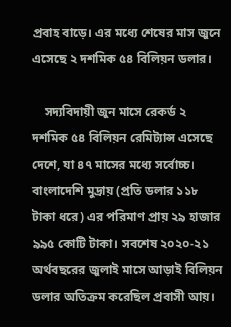প্রবাহ বাড়ে। এর মধ্যে শেষের মাস জুনে এসেছে ২ দশমিক ৫৪ বিলিয়ন ডলার।

    সদ্যবিদায়ী জুন মাসে রেকর্ড ২ দশমিক ৫৪ বিলিয়ন রেমিট্যান্স এসেছে দেশে, যা ৪৭ মাসের মধ্যে সর্বোচ্চ। বাংলাদেশি মুদ্রায় (প্রতি ডলার ১১৮ টাকা ধরে) এর পরিমাণ প্রায় ২৯ হাজার ৯৯৫ কোটি টাকা। সবশেষ ২০২০-২১ অর্থবছরের জুলাই মাসে আড়াই বিলিয়ন ডলার অতিক্রম করেছিল প্রবাসী আয়।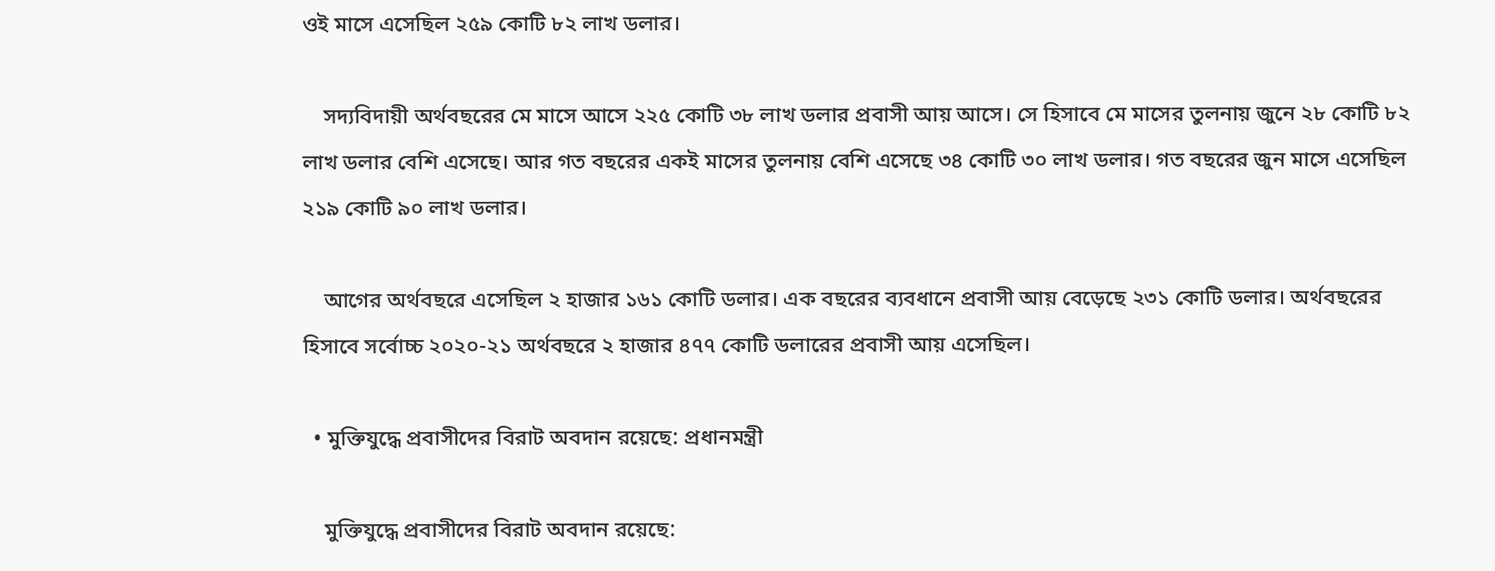ওই মাসে এসেছিল ২৫৯ কোটি ৮২ লাখ ডলার।

    সদ্যবিদায়ী অর্থবছরের মে মাসে আসে ২২৫ কোটি ৩৮ লাখ ডলার প্রবাসী আয় আসে। সে হিসাবে মে মাসের তুলনায় জুনে ২৮ কোটি ৮২ লাখ ডলার বেশি এসেছে। আর গত বছরের একই মাসের তুলনায় বেশি এসেছে ৩৪ কোটি ৩০ লাখ ডলার। গত বছরের জুন মাসে এসেছিল ২১৯ কোটি ৯০ লাখ ডলার।

    আগের অর্থবছরে এসেছিল ২ হাজার ১৬১ কোটি ডলার। এক বছরের ব্যবধানে প্রবাসী আয় বেড়েছে ২৩১ কোটি ডলার। অর্থবছরের হিসাবে সর্বোচ্চ ২০২০-২১ অর্থবছরে ২ হাজার ৪৭৭ কোটি ডলারের প্রবাসী আয় এসেছিল।

  • মুক্তিযুদ্ধে প্রবাসীদের বিরাট অবদান রয়েছে: প্রধানমন্ত্রী

    মুক্তিযুদ্ধে প্রবাসীদের বিরাট অবদান রয়েছে: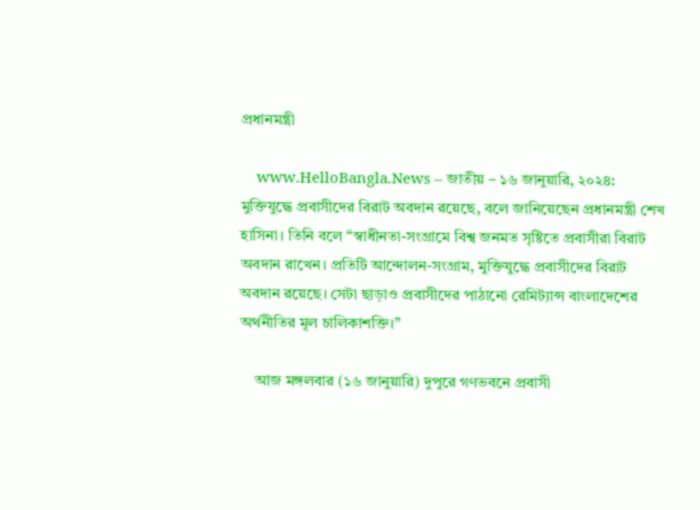প্রধানমন্ত্রী

    www.HelloBangla.News – জাতীয় – ১৬ জানুয়ারি, ২০২৪: মুক্তিযুদ্ধে প্রবাসীদের বিরাট অবদান রয়েছে, বলে জানিয়েছেন প্রধানমন্ত্রী শেখ হাসিনা। তিনি বলে “স্বাধীনতা-সংগ্রামে বিশ্ব জনমত সৃষ্টিতে প্রবাসীরা বিরাট অবদান রাখেন। প্রতিটি আন্দোলন-সংগ্রাম, মুক্তিযুদ্ধে প্রবাসীদের বিরাট অবদান রয়েছে। সেটা ছাড়াও প্রবাসীদের পাঠানো রেমিট্যান্স বাংলাদেশের অর্থনীতির মূল চালিকাশক্তি।”

    আজ মঙ্গলবার (১৬ জানুয়ারি) দুপুরে গণভবনে প্রবাসী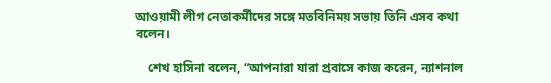আওয়ামী লীগ নেতাকর্মীদের সঙ্গে মতবিনিময় সভায় তিনি এসব কথা বলেন।

    শেখ হাসিনা বলেন, “আপনারা যারা প্রবাসে কাজ করেন, ন্যাশনাল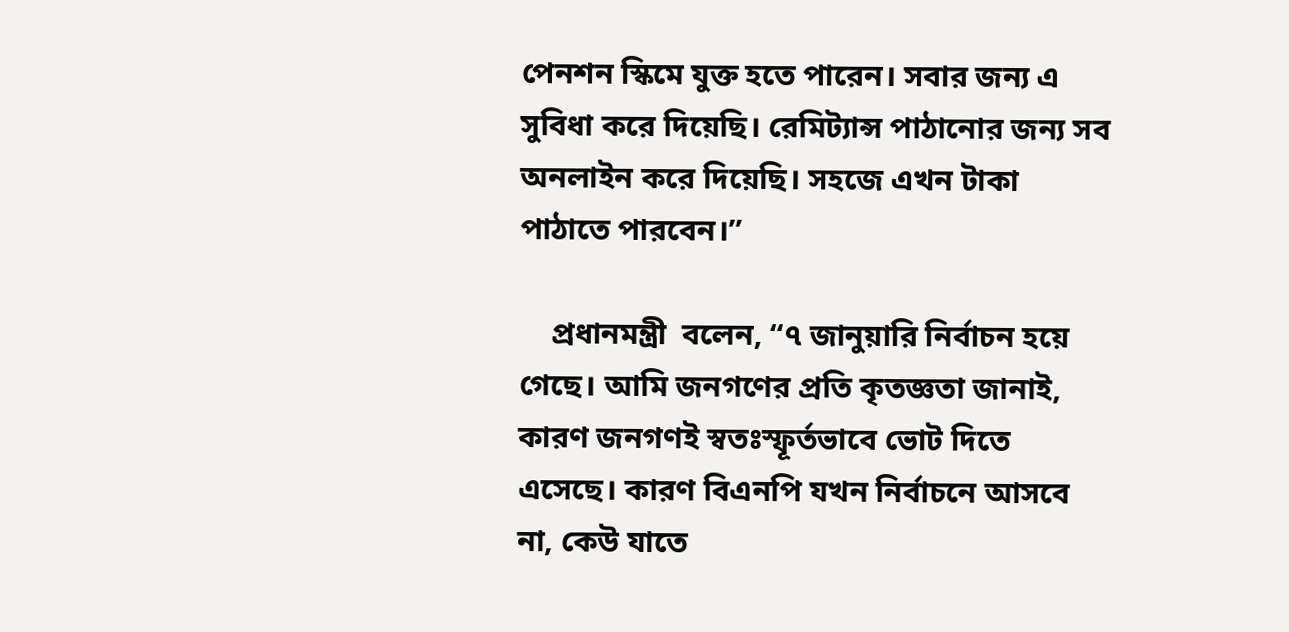পেনশন স্কিমে যুক্ত হতে পারেন। সবার জন্য এ সুবিধা করে দিয়েছি। রেমিট্যান্স পাঠানোর জন্য সব অনলাইন করে দিয়েছি। সহজে এখন টাকা পাঠাতে পারবেন।”

    প্রধানমন্ত্রী  বলেন, “৭ জানুয়ারি নির্বাচন হয়ে গেছে। আমি জনগণের প্রতি কৃতজ্ঞতা জানাই, কারণ জনগণই স্বতঃস্ফূর্তভাবে ভোট দিতে এসেছে। কারণ বিএনপি যখন নির্বাচনে আসবে না, কেউ যাতে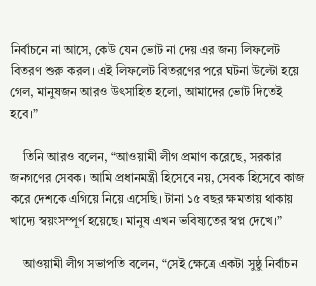নির্বাচনে না আসে, কেউ যেন ভোট না দেয় এর জন্য লিফলেট বিতরণ শুরু করল। এই লিফলেট বিতরণের পরে ঘটনা উল্টো হয়ে গেল, মানুষজন আরও উৎসাহিত হলো, আমাদের ভোট দিতেই হবে।”

    তিনি আরও বলেন, “আওয়ামী লীগ প্রমাণ করেছে, সরকার জনগণের সেবক। আমি প্রধানমন্ত্রী হিসেবে নয়, সেবক হিসেবে কাজ করে দেশকে এগিয়ে নিয়ে এসেছি। টানা ১৫ বছর ক্ষমতায় থাকায় খাদ্যে স্বয়ংসম্পূর্ণ হয়েছে। মানুষ এখন ভবিষ্যতের স্বপ্ন দেখে।”

    আওয়ামী লীগ সভাপতি বলেন, “সেই ক্ষেত্রে একটা সুষ্ঠু নির্বাচন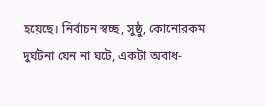হয়েছে। নির্বাচন স্বচ্ছ, সুষ্ঠু, কোনোরকম দুর্ঘটনা যেন না ঘটে, একটা অবাধ-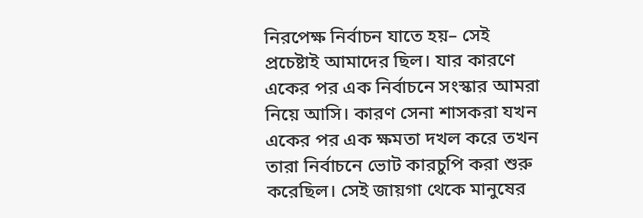নিরপেক্ষ নির্বাচন যাতে হয়– সেই প্রচেষ্টাই আমাদের ছিল। যার কারণে একের পর এক নির্বাচনে সংস্কার আমরা নিয়ে আসি। কারণ সেনা শাসকরা যখন একের পর এক ক্ষমতা দখল করে তখন তারা নির্বাচনে ভোট কারচুপি করা শুরু করেছিল। সেই জায়গা থেকে মানুষের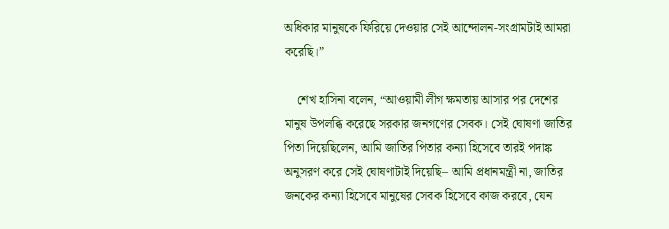অধিকার মানুষকে ফিরিয়ে দেওয়ার সেই আন্দোলন-সংগ্রামটাই আমরা করেছি।”

    শেখ হাসিনা বলেন, “আওয়ামী লীগ ক্ষমতায় আসার পর দেশের মানুষ উপলব্ধি করেছে সরকার জনগণের সেবক। সেই ঘোষণা জাতির পিতা দিয়েছিলেন, আমি জাতির পিতার কন্যা হিসেবে তারই পদাঙ্ক অনুসরণ করে সেই ঘোষণাটাই দিয়েছি– আমি প্রধানমন্ত্রী না, জাতির জনকের কন্যা হিসেবে মানুষের সেবক হিসেবে কাজ করবে, যেন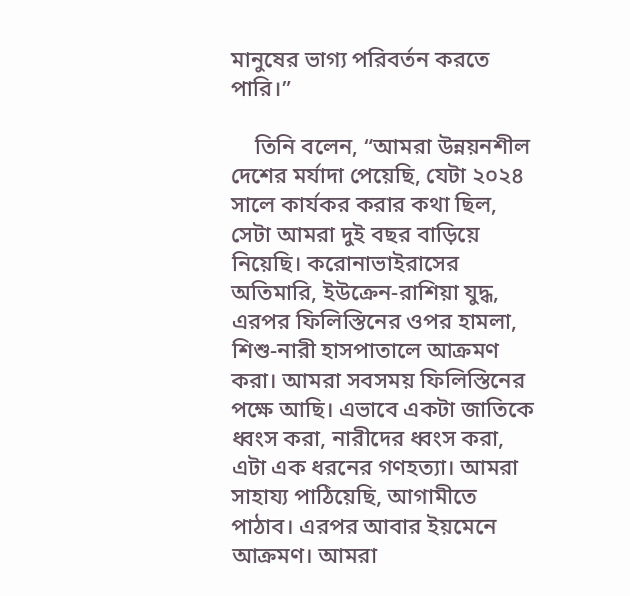মানুষের ভাগ্য পরিবর্তন করতে পারি।”

    তিনি বলেন, “আমরা উন্নয়নশীল দেশের মর্যাদা পেয়েছি, যেটা ২০২৪ সালে কার্যকর করার কথা ছিল, সেটা আমরা দুই বছর বাড়িয়ে নিয়েছি। করোনাভাইরাসের অতিমারি, ইউক্রেন-রাশিয়া যুদ্ধ, এরপর ফিলিস্তিনের ওপর হামলা, শিশু-নারী হাসপাতালে আক্রমণ করা। আমরা সবসময় ফিলিস্তিনের পক্ষে আছি। এভাবে একটা জাতিকে ধ্বংস করা, নারীদের ধ্বংস করা, এটা এক ধরনের গণহত্যা। আমরা সাহায্য পাঠিয়েছি, আগামীতে পাঠাব। এরপর আবার ইয়মেনে আক্রমণ। আমরা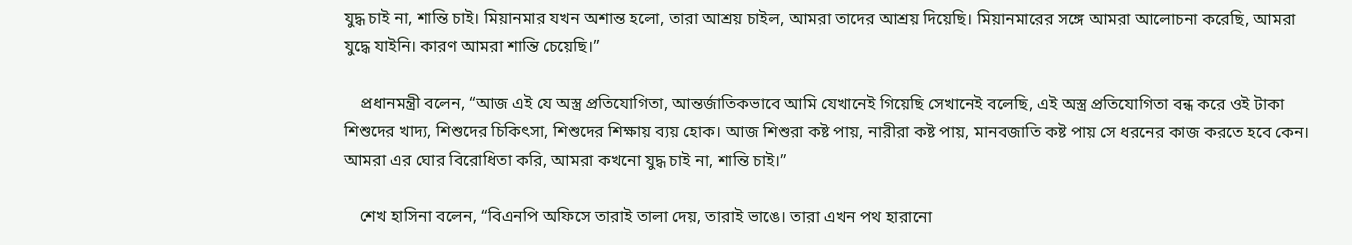যুদ্ধ চাই না, শান্তি চাই। মিয়ানমার যখন অশান্ত হলো, তারা আশ্রয় চাইল, আমরা তাদের আশ্রয় দিয়েছি। মিয়ানমারের সঙ্গে আমরা আলোচনা করেছি, আমরা যুদ্ধে যাইনি। কারণ আমরা শান্তি চেয়েছি।”

    প্রধানমন্ত্রী বলেন, “আজ এই যে অস্ত্র প্রতিযোগিতা, আন্তর্জাতিকভাবে আমি যেখানেই গিয়েছি সেখানেই বলেছি, এই অস্ত্র প্রতিযোগিতা বন্ধ করে ওই টাকা শিশুদের খাদ্য, শিশুদের চিকিৎসা, শিশুদের শিক্ষায় ব্যয় হোক। আজ শিশুরা কষ্ট পায়, নারীরা কষ্ট পায়, মানবজাতি কষ্ট পায় সে ধরনের কাজ করতে হবে কেন। আমরা এর ঘোর বিরোধিতা করি, আমরা কখনো যুদ্ধ চাই না, শান্তি চাই।”

    শেখ হাসিনা বলেন, “বিএনপি অফিসে তারাই তালা দেয়, তারাই ভাঙে। তারা এখন পথ হারানো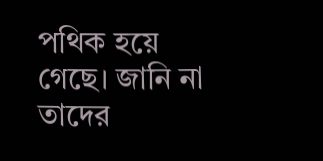পথিক হয়ে গেছে। জানি না তাদের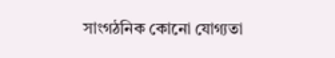সাংগঠনিক কোনো যোগ্যতা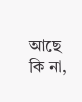আছে কি না,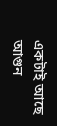একটাই আছে আগুন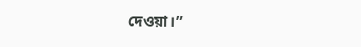দেওয়া।”